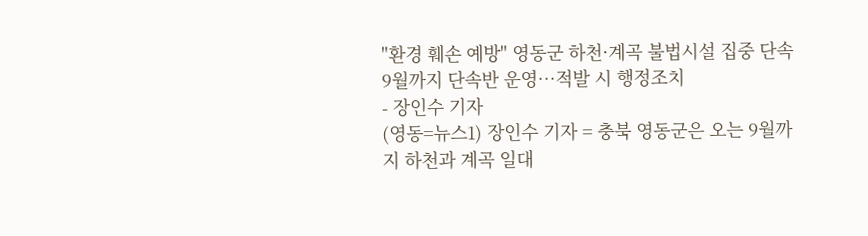"환경 훼손 예방" 영동군 하천·계곡 불법시설 집중 단속
9월까지 단속반 운영…적발 시 행정조치
- 장인수 기자
(영동=뉴스1) 장인수 기자 = 충북 영동군은 오는 9월까지 하천과 계곡 일대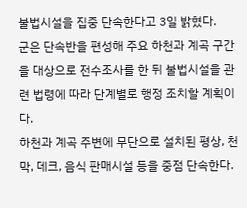불법시설을 집중 단속한다고 3일 밝혔다.
군은 단속반을 편성해 주요 하천과 계곡 구간을 대상으로 전수조사를 한 뒤 불법시설을 관련 법령에 따라 단계별로 행정 조치할 계획이다.
하천과 계곡 주변에 무단으로 설치된 평상, 천막, 데크, 음식 판매시설 등을 중점 단속한다.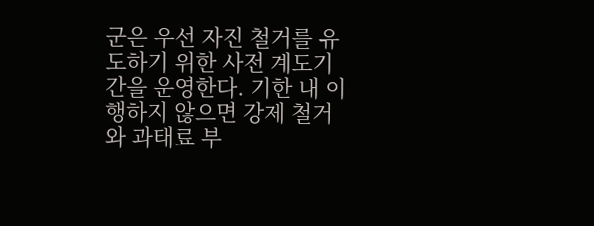군은 우선 자진 철거를 유도하기 위한 사전 계도기간을 운영한다. 기한 내 이행하지 않으면 강제 철거와 과태료 부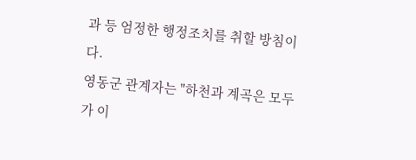과 등 엄정한 행정조치를 취할 방침이다.
영동군 관계자는 "하천과 계곡은 모두가 이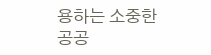용하는 소중한 공공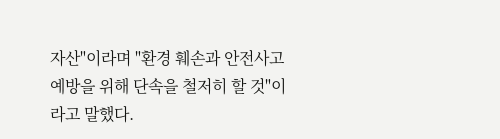자산"이라며 "환경 훼손과 안전사고 예방을 위해 단속을 철저히 할 것"이라고 말했다.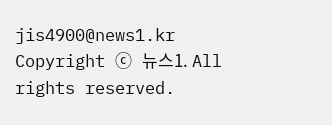jis4900@news1.kr
Copyright ⓒ 뉴스1. All rights reserved.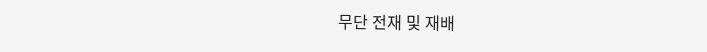무단 전재 및 재배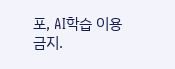포, AI학습 이용금지.